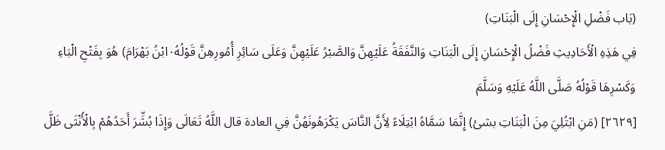(بَاب فَضْلِ الْإِحْسَانِ إِلَى الْبَنَاتِ)
فِي هَذِهِ الْأَحَادِيثِ فَضْلُ الْإِحْسَانِ إِلَى الْبَنَاتِ وَالنَّفَقَةُ عَلَيْهِنَّ وَالصَّبْرُ عَلَيْهِنَّ وَعَلَى سَائِرِ أُمُورِهِنَّ قَوْلُهُ٠ابْنُ بَهْرَامَ) هُوَ بِفَتْحِ الْبَاءِ وَكَسْرِهَا قَوْلُهُ صَلَّى اللَّهُ عَلَيْهِ وَسَلَّمَ
[٢٦٢٩] (مَنِ ابْتُلِيَ مِنَ الْبَنَاتِ بشئ) إِنَّمَا سَمَّاهُ ابْتِلَاءً لِأَنَّ النَّاسَ يَكْرَهُونَهُنَّ فِي العادة قال اللَّهُ تَعَالَى وَإِذَا بُشِّرَ أَحَدُهُمْ بِالْأُنْثَى ظَلَّ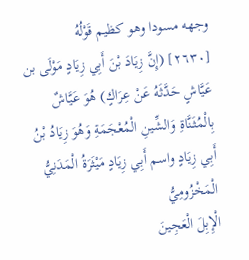وجهه مسودا وهو كظيم قَوْلُهُ
[٢٦٣٠] (إِنَّ زِيَادَ بْنَ أَبِي زِيَادٍ مَوْلَى بن عَيَّاشٍ حَدَّثَهُ عَنْ عِرَاكٍ) هُوَ عَيَّاشٌ بِالْمُثَنَّاةِ وَالشِّينِ الْمُعْجَمَةِ وَهُوَ زِيَادُ بْنُ أَبِي زِيَادٍ واسم أَبِي زِيَادٍ مَيْثَرَةُ الْمَدَنِيُّ الْمَخْزُومِيُّ
الْإِبِلَ الْعَجِينَ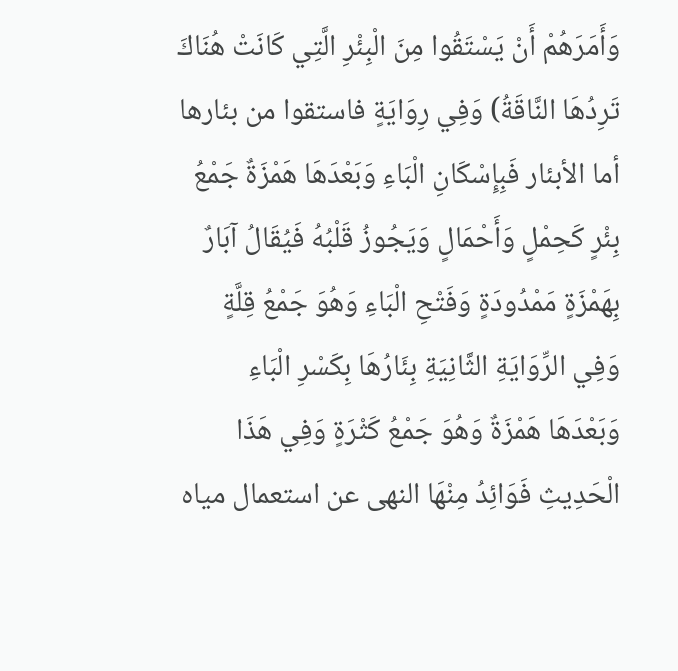وَأَمَرَهُمْ أَنْ يَسْتَقُوا مِنَ الْبِئْرِ الَّتِي كَانَتْ هُنَاكَ تَرِدُهَا النَّاقَةُ) وَفِي رِوَايَةٍ فاستقوا من بئارها أما الأبئار فَبِإِسْكَانِ الْبَاءِ وَبَعْدَهَا هَمْزَةٌ جَمْعُ بِئْرٍ كَحِمْلٍ وَأَحْمَالٍ وَيَجُوزُ قَلْبُهُ فَيُقَالُ آبَارٌ بِهَمْزَةٍ مَمْدُودَةٍ وَفَتْحِ الْبَاءِ وَهُوَ جَمْعُ قِلَّةٍ وَفِي الرِّوَايَةِ الثَّانِيَةِ بِئَارُهَا بِكَسْرِ الْبَاءِ وَبَعْدَهَا هَمْزَةٌ وَهُوَ جَمْعُ كَثْرَةٍ وَفِي هَذَا الْحَدِيثِ فَوَائِدُ مِنْهَا النهى عن استعمال مياه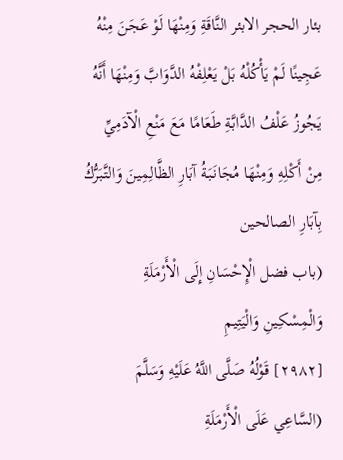بئار الحجر الابئر النَّاقَةِ وَمِنْهَا لَوْ عَجَنَ مِنْهُ عَجِينًا لَمْ يَأْكُلْهُ بَلْ يَعْلِفْهُ الدَّوَابَّ وَمِنْهَا أَنَّهُ يَجُوزُ عَلْفُ الدَّابَّةِ طَعَامًا مَعَ مَنْعِ الْآدَمِيِّ مِنْ أَكْلِهِ وَمِنْهَا مُجَانَبَةُ آبَارِ الظَّالِمِينَ وَالتَّبَرُّكُ بِآبَارِ الصالحين
(باب فضل الْإِحْسَانِ إِلَى الْأَرْمَلَةِ وَالْمِسْكِينِ وَالْيَتِيمِ
[٢٩٨٢] قَوْلُهُ صَلَّى اللَّهُ عَلَيْهِ وَسَلَّمَ (السَّاعِي عَلَى الْأَرْمَلَةِ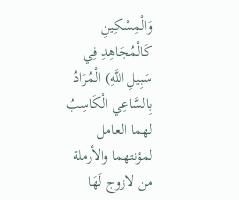وَالْمِسْكِينِ كَالْمُجَاهِدِ فِي سَبِيلِ اللَّهِ) الْمُرَادُ بِالسَّاعِي الْكَاسِبُ لهما العامل لمؤنتهما والأرملة من لازوج لَهَا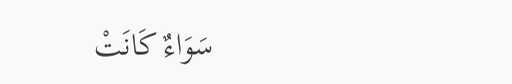سَوَاءٌ كَانَتْ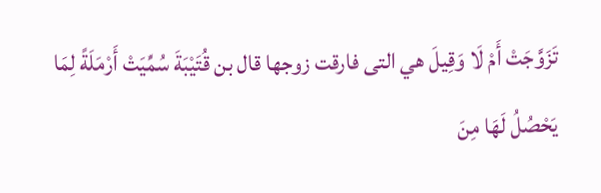تَزَوَّجَتْ أَمْ لَا وَقِيلَ هي التى فارقت زوجها قال بن قُتَيْبَةَ سُمِّيَتْ أَرْمَلَةً لِمَا يَحْصُلُ لَهَا مِنَ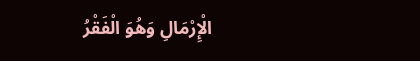الْإِرْمَالِ وَهُوَ الْفَقْرُ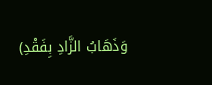وَذَهَابُ الزَّادِ بِفَقْدِ)